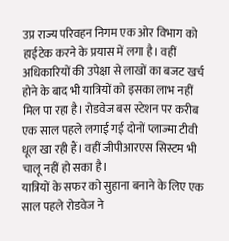उप्र राज्य परिवहन निगम एक ओर विभाग को हाईटेक करने के प्रयास में लगा है। वहीं अधिकारियों की उपेक्षा से लाखों का बजट खर्च होने के बाद भी यात्रियों को इसका लाभ नहीं मिल पा रहा है। रोडवेज बस स्टेशन पर करीब एक साल पहले लगाई गई दोनों प्लाज्मा टीवी धूल खा रही हैं। वहीं जीपीआरएस सिस्टम भी चालू नहीं हो सका है।
यात्रियों के सफर को सुहाना बनाने के लिए एक साल पहले रोडवेज ने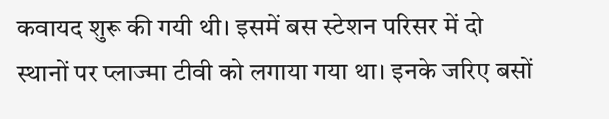कवायद शुरू की गयी थी। इसमें बस स्टेशन परिसर में दो स्थानों पर प्लाज्मा टीवी को लगाया गया था। इनके जरिए बसों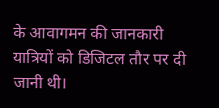के आवागमन की जानकारी यात्रियों को डिजिटल तौर पर दी जानी थी।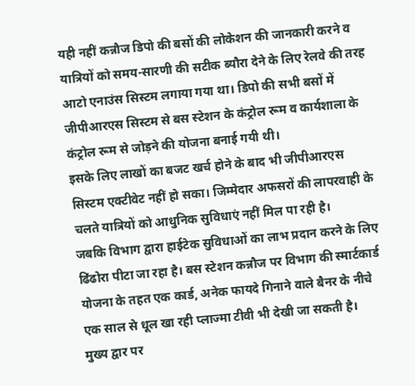यही नहीं कन्नौज डिपो की बसों की लोकेशन की जानकारी करने व यात्रियों को समय-सारणी की सटीक ब्यौरा देने के लिए रेलवे की तरह आटो एनाउंस सिस्टम लगाया गया था। डिपो की सभी बसों में जीपीआरएस सिस्टम से बस स्टेशन के कंट्रोल रूम व कार्यशाला के कंट्रोल रूम से जोड़ने की योजना बनाई गयी थी।
इसके लिए लाखों का बजट खर्च होने के बाद भी जीपीआरएस सिस्टम एक्टीवेट नहीं हो सका। जिम्मेदार अफसरों की लापरवाही के चलते यात्रियों को आधुनिक सुविधाएं नहीं मिल पा रही है।
जबकि विभाग द्वारा हाईटेक सुविधाओं का लाभ प्रदान करने के लिए ढिंढोरा पीटा जा रहा है। बस स्टेशन कन्नौज पर विभाग की स्मार्टकार्ड योजना के तहत एक कार्ड, अनेक फायदे गिनाने वाले बैनर के नीचे एक साल से धूल खा रही प्लाज्मा टीवी भी देखी जा सकती है।
मुख्य द्वार पर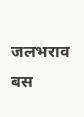जलभराव
बस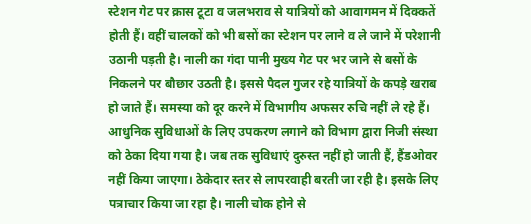स्टेशन गेट पर क्रास टूटा व जलभराव से यात्रियों को आवागमन में दिक्कतें होती हैं। वहीं चालकों को भी बसों का स्टेशन पर लाने व ले जाने में परेशानी उठानी पड़ती है। नाली का गंदा पानी मुख्य गेट पर भर जाने से बसों के निकलने पर बौछार उठती है। इससे पैदल गुजर रहे यात्रियों के कपड़े खराब हो जाते हैं। समस्या को दूर करने में विभागीय अफसर रुचि नहीं ले रहे हैं।
आधुनिक सुविधाओं के लिए उपकरण लगाने को विभाग द्वारा निजी संस्था को ठेका दिया गया है। जब तक सुविधाएं दुरुस्त नहीं हो जाती हैं, हैंडओवर नहीं किया जाएगा। ठेकेदार स्तर से लापरवाही बरती जा रही है। इसके लिए पत्राचार किया जा रहा है। नाली चोक होने से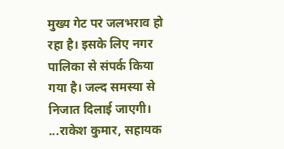मुख्य गेट पर जलभराव हो रहा है। इसके लिए नगर पालिका से संपर्क किया गया है। जल्द समस्या से निजात दिलाई जाएगी।
...राकेश कुमार, सहायक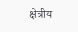क्षेत्रीय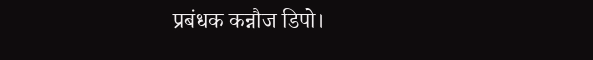प्रबंधक कन्नौज डिपो।